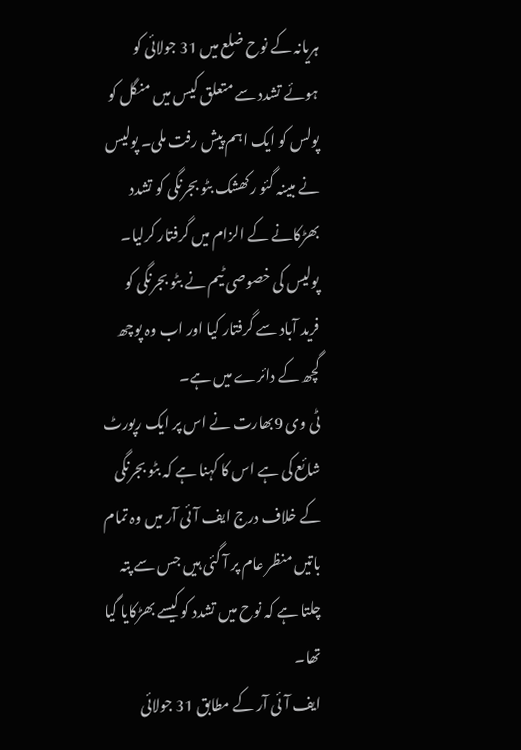ہریانہ کے نوح ضلع میں 31 جولائی کو ہوئے تشدد سے متعلق کیس میں منگل کو پولس کو ایک اہم پیش رفت ملی۔ پولیس نے مبینہ گئو رکھشک بٹو بجرنگی کو تشدد بھڑکانے کے الزام میں گرفتار کرلیا۔ پولیس کی خصوصی ٹیم نے بٹو بجرنگی کو فرید آباد سے گرفتار کیا اور اب وہ پوچھ گچھ کے دائرے میں ہے۔
ٹی وی 9بھارت نے اس پر ایک رپورٹ شائع کی ہے اس کا کہنا ہے کہ بٹو بجرنگی کے خلاف درج ایف آئی آر میں وہ تمام باتیں منظر عام پر آ گئی ہیں جس سے پتہ چلتا ہے کہ نوح میں تشدد کو کیسے بھڑکایا گیا تھا۔
ایف آئی آر کے مطابق 31 جولائی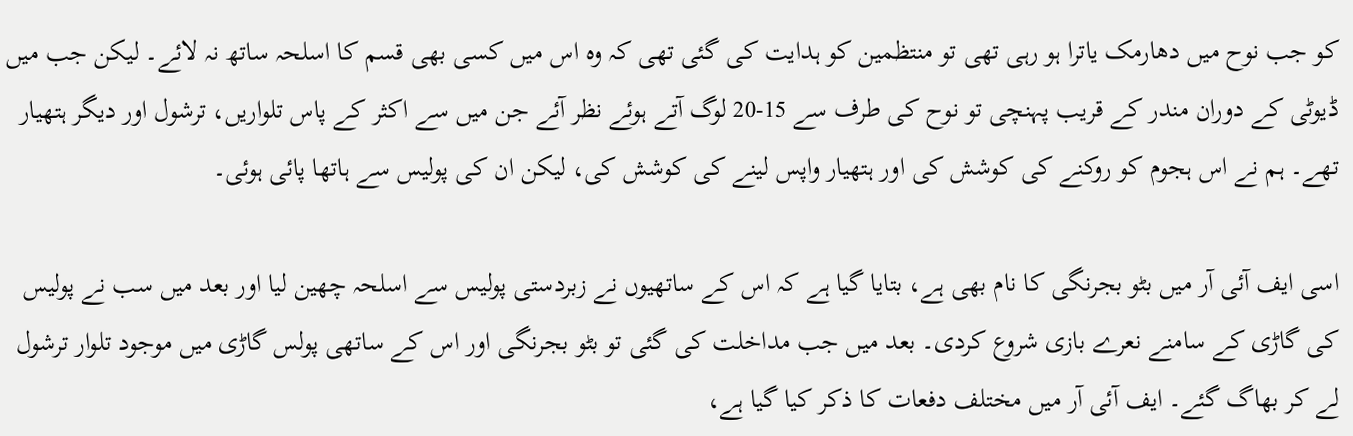کو جب نوح میں دھارمک یاترا ہو رہی تھی تو منتظمین کو ہدایت کی گئی تھی کہ وہ اس میں کسی بھی قسم کا اسلحہ ساتھ نہ لائے۔ لیکن جب میں ڈیوٹی کے دوران مندر کے قریب پہنچی تو نوح کی طرف سے 15-20 لوگ آتے ہوئے نظر آئے جن میں سے اکثر کے پاس تلواریں، ترشول اور دیگر ہتھیار تھے۔ ہم نے اس ہجوم کو روکنے کی کوشش کی اور ہتھیار واپس لینے کی کوشش کی، لیکن ان کی پولیس سے ہاتھا پائی ہوئی۔

اسی ایف آئی آر میں بٹو بجرنگی کا نام بھی ہے، بتایا گیا ہے کہ اس کے ساتھیوں نے زبردستی پولیس سے اسلحہ چھین لیا اور بعد میں سب نے پولیس کی گاڑی کے سامنے نعرے بازی شروع کردی۔ بعد میں جب مداخلت کی گئی تو بٹو بجرنگی اور اس کے ساتھی پولس گاڑی میں موجود تلوار ترشول لے کر بھاگ گئے۔ ایف آئی آر میں مختلف دفعات کا ذکر کیا گیا ہے،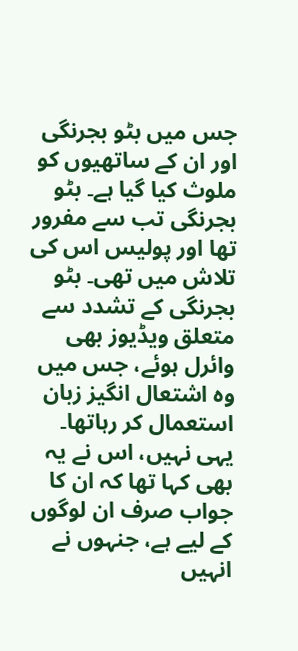جس میں بٹو بجرنگی اور ان کے ساتھیوں کو ملوث کیا گیا ہے۔ بٹو بجرنگی تب سے مفرور تھا اور پولیس اس کی تلاش میں تھی۔ بٹو بجرنگی کے تشدد سے متعلق ویڈیوز بھی وائرل ہوئے، جس میں وہ اشتعال انگیز زبان استعمال کر رہاتھا۔ یہی نہیں، اس نے یہ بھی کہا تھا کہ ان کا جواب صرف ان لوگوں کے لیے ہے، جنہوں نے انہیں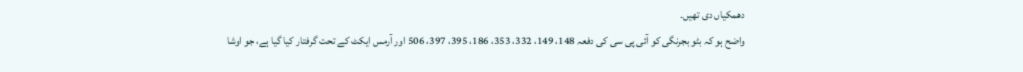دھمکیاں دی تھیں۔
واضح ہو کہ بٹو بجرنگی کو آئی پی سی کی دفعہ 148، 149، 332، 353، 186، 395، 397، 506 اور آرمس ایکٹ کے تحت گرفتار کیا گیا ہے، جو اوشا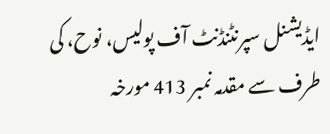ایڈیشنل سپرنٹنڈنٹ آف پولیس، نوح، کی طرف سے مقدمہ نمبر 413 مورخہ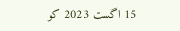15 اگست 2023 کو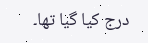درج کیا گیا تھا۔